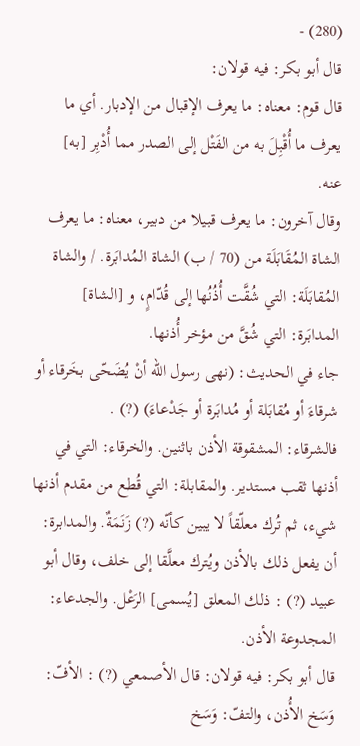(280) -
قال أبو بكر: فيه قولان:
قال قوم: معناه: ما يعرف الإقبال من الإدبار. أي ما يعرف ما أُقْبِلَ به من الفَتْل إلى الصدر مما أُدْبِر [به] عنه.
وقال آخرون: ما يعرف قبيلا من دبير، معناه: ما يعرف الشاة المُقَابَلَة من (70 / ب) الشاة المُدابَرة. / والشاة المُقابَلَة: التي شُقَّت أُذُنُها إلى قُدّامٍ، و [الشاة] المدابَرة: التي شُقَّ من مؤخر أُذنها.
جاء في الحديث: (نهى رسول الله أنْ يُضَحّى بخَرقاء أو شرقاءَ أو مُقابَلة أو مُدابَرة أو جَدْعاءَ) (?) .
فالشرقاء: المشقوقة الأذن باثنين. والخرقاء: التي في أذنها ثقب مستدير. والمقابلة: التي قُطع من مقدم أذنها شيء، ثم تُرك معلّقاً لا يبين كأنّه (?) زَنَمَةٌ. والمدابرة: أن يفعل ذلك بالأذن ويُترك معلَّقا إلى خلف، وقال أبو عبيد (?) : ذلك المعلق [يُسمى] الرَعْل. والجدعاء: المجدوعة الأذن.
قال أبو بكر: فيه قولان: قال الأصمعي (?) : الأفّ: وَسَخ الأُذن، والتفّ: وَسَخ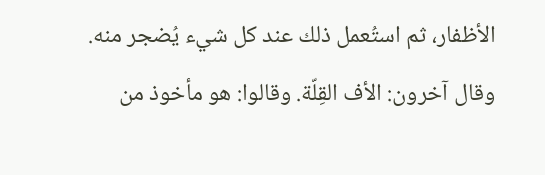الأظفار، ثم استُعمل ذلك عند كل شيء يُضجر منه.
وقال آخرون: الأف القِلّة. وقالوا: هو مأخوذ من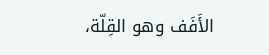الأَفَف وهو القِلّة،